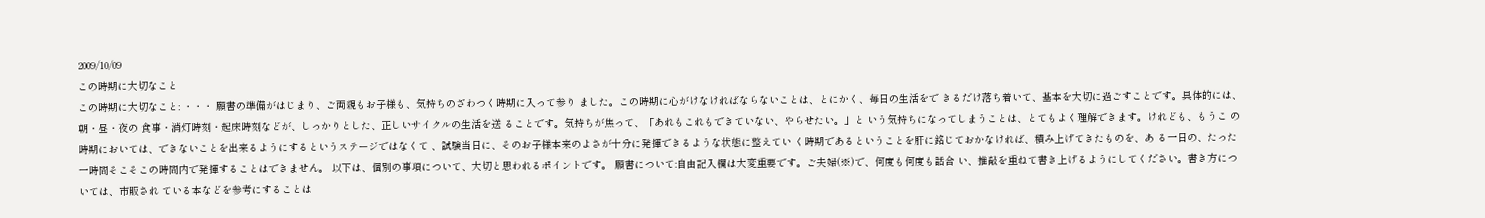2009/10/09
この時期に大切なこと
この時期に大切なこと: ・・・ 願書の準備がはじまり、ご両親もお子様も、気持ちのざわつく時期に入って参り ました。この時期に心がけなければならないことは、とにかく、毎日の生活をで きるだけ落ち着いて、基本を大切に過ごすことです。具体的には、朝・昼・夜の 食事・消灯時刻・起床時刻などが、しっかりとした、正しいサイクルの生活を送 ることです。気持ちが焦って、「あれもこれもできていない、やらせたい。」と いう気持ちになってしまうことは、とてもよく理解できます。けれども、もうこ の時期においては、できないことを出来るようにするというステージではなくて 、試験当日に、そのお子様本来のよさが十分に発揮できるような状態に整えてい く時期であるということを肝に銘じておかなければ、積み上げてきたものを、あ る一日の、たった一時間そこそこの時間内で発揮することはできません。 以下は、個別の事項について、大切と思われるポイントです。 願書について:自由記入欄は大変重要です。ご夫婦(※)で、何度も何度も話合 い、推敲を重ねて書き上げるようにしてください。書き方については、市販され ている本などを参考にすることは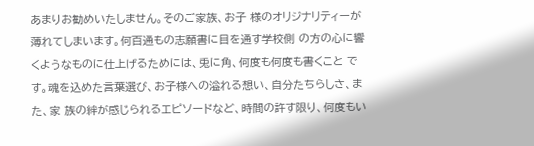あまりお勧めいたしません。そのご家族、お子 様のオリジナリティーが薄れてしまいます。何百通もの志願書に目を通す学校側 の方の心に響くようなものに仕上げるためには、兎に角、何度も何度も書くこと です。魂を込めた言葉選び、お子様への溢れる想い、自分たちらしさ、また、家 族の絆が感じられるエピソードなど、時間の許す限り、何度もい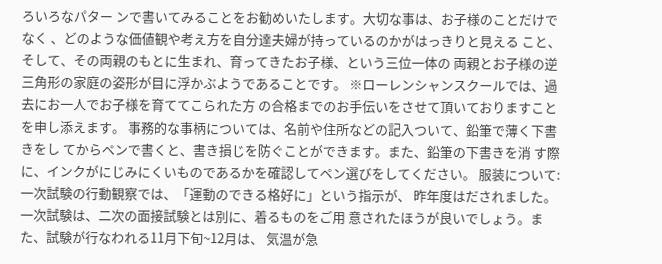ろいろなパター ンで書いてみることをお勧めいたします。大切な事は、お子様のことだけでなく 、どのような価値観や考え方を自分達夫婦が持っているのかがはっきりと見える こと、そして、その両親のもとに生まれ、育ってきたお子様、という三位一体の 両親とお子様の逆三角形の家庭の姿形が目に浮かぶようであることです。 ※ローレンシャンスクールでは、過去にお一人でお子様を育ててこられた方 の合格までのお手伝いをさせて頂いておりますことを申し添えます。 事務的な事柄については、名前や住所などの記入ついて、鉛筆で薄く下書きをし てからペンで書くと、書き損じを防ぐことができます。また、鉛筆の下書きを消 す際に、インクがにじみにくいものであるかを確認してペン選びをしてください。 服装について:一次試験の行動観察では、「運動のできる格好に」という指示が、 昨年度はだされました。一次試験は、二次の面接試験とは別に、着るものをご用 意されたほうが良いでしょう。また、試験が行なわれる11月下旬~12月は、 気温が急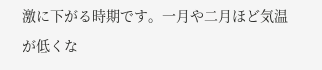激に下がる時期です。一月や二月ほど気温が低くな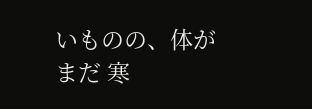いものの、体がまだ 寒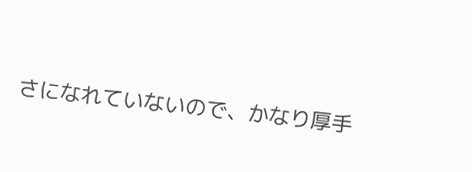さになれていないので、かなり厚手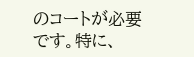のコートが必要です。特に、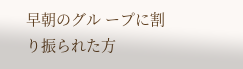早朝のグル ープに割り振られた方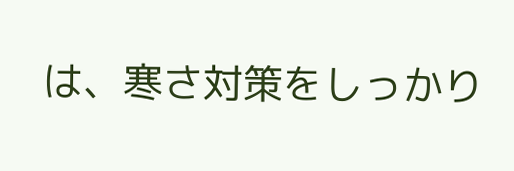は、寒さ対策をしっかり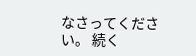なさってください。 続く